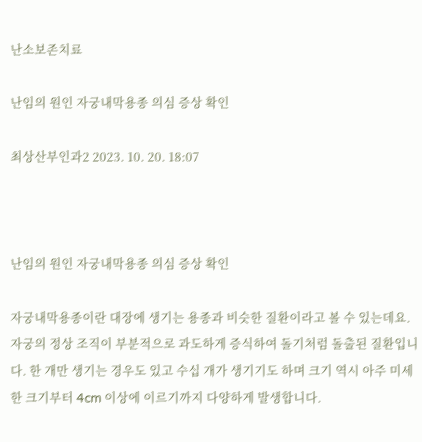난소보존치료

난임의 원인 자궁내막용종 의심 증상 확인

최상산부인과2 2023. 10. 20. 18:07



난임의 원인 자궁내막용종 의심 증상 확인

자궁내막용종이란 대장에 생기는 용종과 비슷한 질환이라고 볼 수 있는데요. 자궁의 정상 조직이 부분적으로 과도하게 증식하여 돌기처럼 돌출된 질환입니다. 한 개만 생기는 경우도 있고 수십 개가 생기기도 하며 크기 역시 아주 미세한 크기부터 4cm 이상에 이르기까지 다양하게 발생합니다.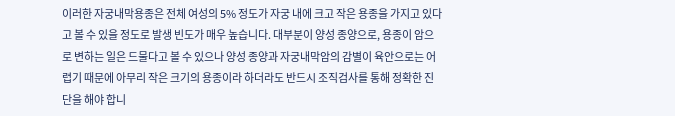이러한 자궁내막용종은 전체 여성의 5% 정도가 자궁 내에 크고 작은 용종을 가지고 있다고 볼 수 있을 정도로 발생 빈도가 매우 높습니다. 대부분이 양성 종양으로, 용종이 암으로 변하는 일은 드물다고 볼 수 있으나 양성 종양과 자궁내막암의 감별이 육안으로는 어렵기 때문에 아무리 작은 크기의 용종이라 하더라도 반드시 조직검사를 통해 정확한 진단을 해야 합니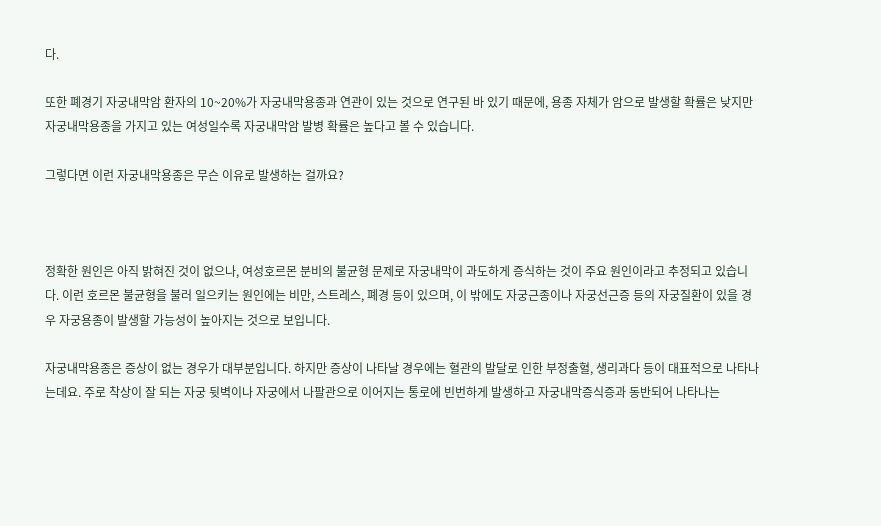다.

또한 폐경기 자궁내막암 환자의 10~20%가 자궁내막용종과 연관이 있는 것으로 연구된 바 있기 때문에, 용종 자체가 암으로 발생할 확률은 낮지만 자궁내막용종을 가지고 있는 여성일수록 자궁내막암 발병 확률은 높다고 볼 수 있습니다.

그렇다면 이런 자궁내막용종은 무슨 이유로 발생하는 걸까요?



정확한 원인은 아직 밝혀진 것이 없으나, 여성호르몬 분비의 불균형 문제로 자궁내막이 과도하게 증식하는 것이 주요 원인이라고 추정되고 있습니다. 이런 호르몬 불균형을 불러 일으키는 원인에는 비만, 스트레스, 폐경 등이 있으며, 이 밖에도 자궁근종이나 자궁선근증 등의 자궁질환이 있을 경우 자궁용종이 발생할 가능성이 높아지는 것으로 보입니다.

자궁내막용종은 증상이 없는 경우가 대부분입니다. 하지만 증상이 나타날 경우에는 혈관의 발달로 인한 부정출혈, 생리과다 등이 대표적으로 나타나는데요. 주로 착상이 잘 되는 자궁 뒷벽이나 자궁에서 나팔관으로 이어지는 통로에 빈번하게 발생하고 자궁내막증식증과 동반되어 나타나는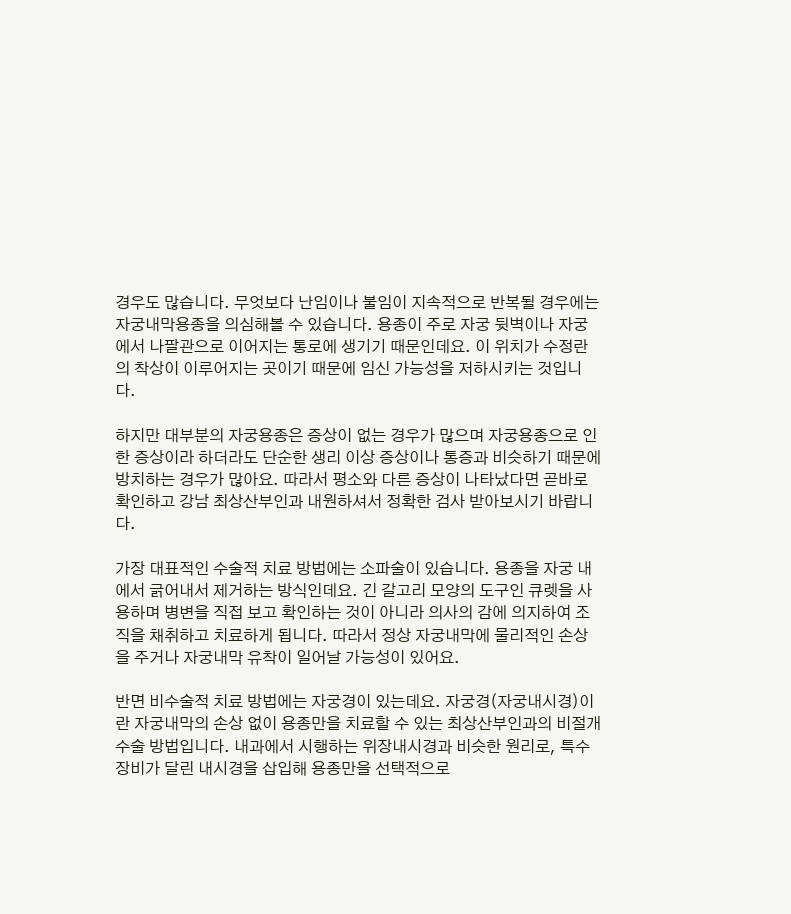경우도 많습니다. 무엇보다 난임이나 불임이 지속적으로 반복될 경우에는 자궁내막용종을 의심해볼 수 있습니다. 용종이 주로 자궁 뒷벽이나 자궁에서 나팔관으로 이어지는 통로에 생기기 때문인데요. 이 위치가 수정란의 착상이 이루어지는 곳이기 때문에 임신 가능성을 저하시키는 것입니다.

하지만 대부분의 자궁용종은 증상이 없는 경우가 많으며 자궁용종으로 인한 증상이라 하더라도 단순한 생리 이상 증상이나 통증과 비슷하기 때문에 방치하는 경우가 많아요. 따라서 평소와 다른 증상이 나타났다면 곧바로 확인하고 강남 최상산부인과 내원하셔서 정확한 검사 받아보시기 바랍니다.

가장 대표적인 수술적 치료 방법에는 소파술이 있습니다. 용종을 자궁 내에서 긁어내서 제거하는 방식인데요. 긴 갈고리 모양의 도구인 큐렛을 사용하며 병변을 직접 보고 확인하는 것이 아니라 의사의 감에 의지하여 조직을 채취하고 치료하게 됩니다. 따라서 정상 자궁내막에 물리적인 손상을 주거나 자궁내막 유착이 일어날 가능성이 있어요.

반면 비수술적 치료 방법에는 자궁경이 있는데요. 자궁경(자궁내시경)이란 자궁내막의 손상 없이 용종만을 치료할 수 있는 최상산부인과의 비절개 수술 방법입니다. 내과에서 시행하는 위장내시경과 비슷한 원리로, 특수장비가 달린 내시경을 삽입해 용종만을 선택적으로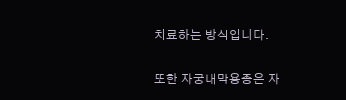치료하는 방식입니다.

또한 자궁내막용종은 자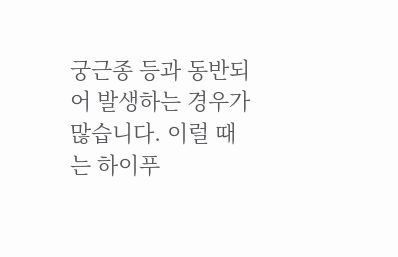궁근종 등과 동반되어 발생하는 경우가 많습니다. 이럴 때는 하이푸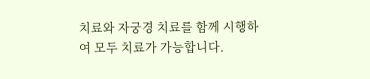치료와 자궁경 치료를 함께 시행하여 모두 치료가 가능합니다.